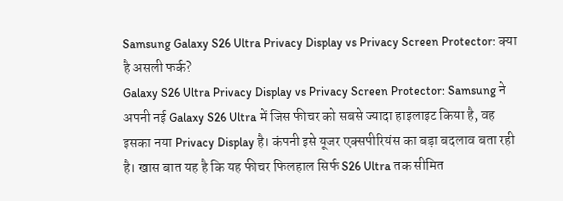Samsung Galaxy S26 Ultra Privacy Display vs Privacy Screen Protector: क्या है असली फर्क?
Galaxy S26 Ultra Privacy Display vs Privacy Screen Protector: Samsung ने अपनी नई Galaxy S26 Ultra में जिस फीचर को सबसे ज्यादा हाइलाइट किया है, वह इसका नया Privacy Display है। कंपनी इसे यूजर एक्सपीरियंस का बड़ा बदलाव बता रही है। खास बात यह है कि यह फीचर फिलहाल सिर्फ S26 Ultra तक सीमित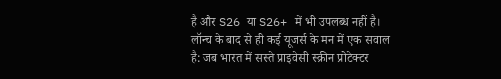है और S26 या S26+ में भी उपलब्ध नहीं है।
लॉन्च के बाद से ही कई यूजर्स के मन में एक सवाल है: जब भारत में सस्ते प्राइवेसी स्क्रीन प्रोटेक्टर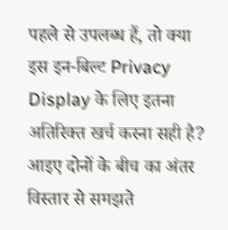पहले से उपलब्ध हैं, तो क्या इस इन-बिल्ट Privacy Display के लिए इतना अतिरिक्त खर्च करना सही है? आइए दोनों के बीच का अंतर विस्तार से समझते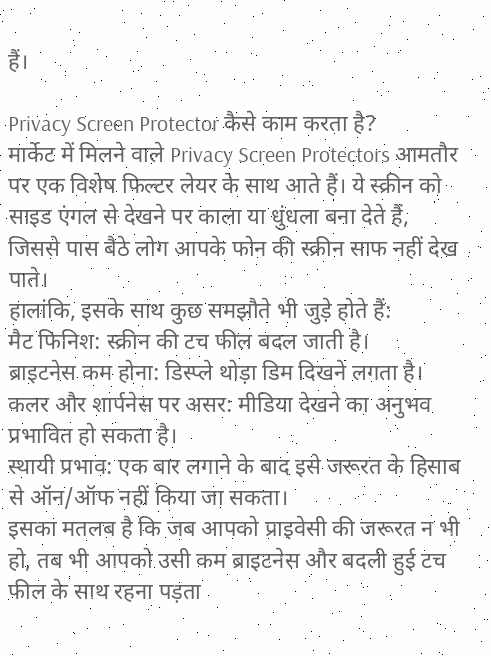हैं।

Privacy Screen Protector कैसे काम करता है?
मार्केट में मिलने वाले Privacy Screen Protectors आमतौर पर एक विशेष फिल्टर लेयर के साथ आते हैं। ये स्क्रीन को साइड एंगल से देखने पर काला या धुंधला बना देते हैं, जिससे पास बैठे लोग आपके फोन की स्क्रीन साफ नहीं देख पाते।
हालांकि, इसके साथ कुछ समझौते भी जुड़े होते हैं:
मैट फिनिश: स्क्रीन की टच फील बदल जाती है।
ब्राइटनेस कम होना: डिस्प्ले थोड़ा डिम दिखने लगता है।
कलर और शार्पनेस पर असर: मीडिया देखने का अनुभव प्रभावित हो सकता है।
स्थायी प्रभाव: एक बार लगाने के बाद इसे जरूरत के हिसाब से ऑन/ऑफ नहीं किया जा सकता।
इसका मतलब है कि जब आपको प्राइवेसी की जरूरत न भी हो, तब भी आपको उसी कम ब्राइटनेस और बदली हुई टच फील के साथ रहना पड़ता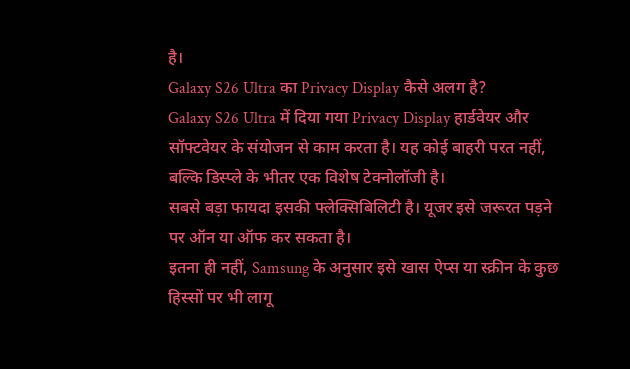है।
Galaxy S26 Ultra का Privacy Display कैसे अलग है?
Galaxy S26 Ultra में दिया गया Privacy Display हार्डवेयर और सॉफ्टवेयर के संयोजन से काम करता है। यह कोई बाहरी परत नहीं, बल्कि डिस्प्ले के भीतर एक विशेष टेक्नोलॉजी है।
सबसे बड़ा फायदा इसकी फ्लेक्सिबिलिटी है। यूजर इसे जरूरत पड़ने पर ऑन या ऑफ कर सकता है।
इतना ही नहीं, Samsung के अनुसार इसे खास ऐप्स या स्क्रीन के कुछ हिस्सों पर भी लागू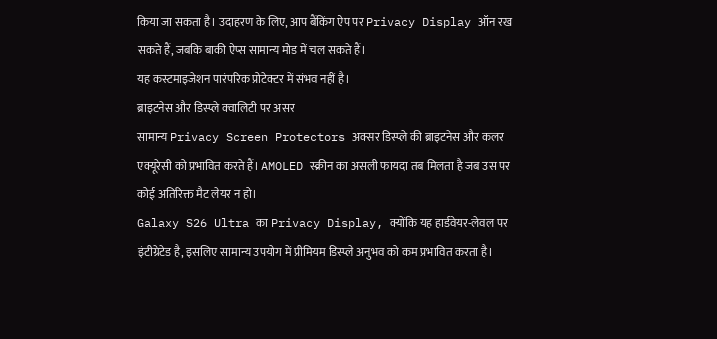किया जा सकता है। उदाहरण के लिए, आप बैंकिंग ऐप पर Privacy Display ऑन रख सकते हैं, जबकि बाकी ऐप्स सामान्य मोड में चल सकते हैं।
यह कस्टमाइजेशन पारंपरिक प्रोटेक्टर में संभव नहीं है।
ब्राइटनेस और डिस्प्ले क्वालिटी पर असर
सामान्य Privacy Screen Protectors अक्सर डिस्प्ले की ब्राइटनेस और कलर एक्यूरेसी को प्रभावित करते हैं। AMOLED स्क्रीन का असली फायदा तब मिलता है जब उस पर कोई अतिरिक्त मैट लेयर न हो।
Galaxy S26 Ultra का Privacy Display, क्योंकि यह हार्डवेयर-लेवल पर इंटीग्रेटेड है, इसलिए सामान्य उपयोग में प्रीमियम डिस्प्ले अनुभव को कम प्रभावित करता है।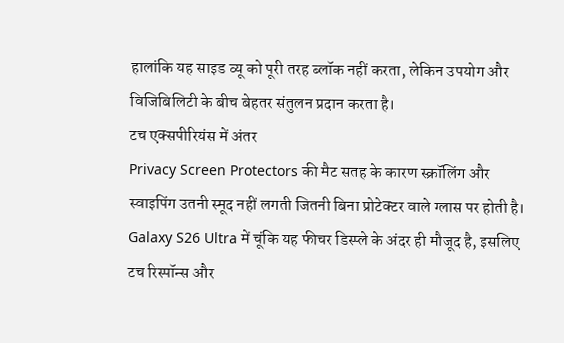हालांकि यह साइड व्यू को पूरी तरह ब्लॉक नहीं करता, लेकिन उपयोग और विजिबिलिटी के बीच बेहतर संतुलन प्रदान करता है।
टच एक्सपीरियंस में अंतर
Privacy Screen Protectors की मैट सतह के कारण स्क्रॉलिंग और स्वाइपिंग उतनी स्मूद नहीं लगती जितनी बिना प्रोटेक्टर वाले ग्लास पर होती है।
Galaxy S26 Ultra में चूंकि यह फीचर डिस्प्ले के अंदर ही मौजूद है, इसलिए टच रिस्पॉन्स और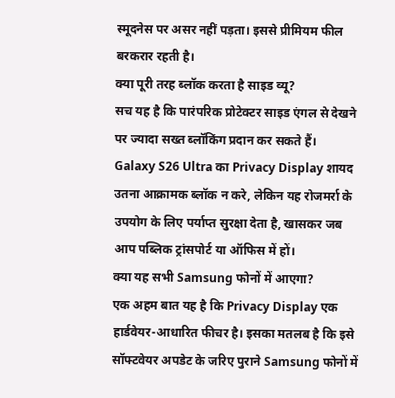स्मूदनेस पर असर नहीं पड़ता। इससे प्रीमियम फील बरकरार रहती है।
क्या पूरी तरह ब्लॉक करता है साइड व्यू?
सच यह है कि पारंपरिक प्रोटेक्टर साइड एंगल से देखने पर ज्यादा सख्त ब्लॉकिंग प्रदान कर सकते हैं।
Galaxy S26 Ultra का Privacy Display शायद उतना आक्रामक ब्लॉक न करे, लेकिन यह रोजमर्रा के उपयोग के लिए पर्याप्त सुरक्षा देता है, खासकर जब आप पब्लिक ट्रांसपोर्ट या ऑफिस में हों।
क्या यह सभी Samsung फोनों में आएगा?
एक अहम बात यह है कि Privacy Display एक हार्डवेयर-आधारित फीचर है। इसका मतलब है कि इसे सॉफ्टवेयर अपडेट के जरिए पुराने Samsung फोनों में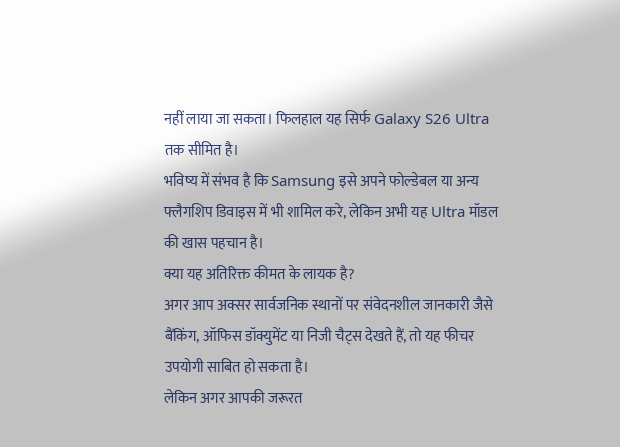नहीं लाया जा सकता। फिलहाल यह सिर्फ Galaxy S26 Ultra तक सीमित है।
भविष्य में संभव है कि Samsung इसे अपने फोल्डेबल या अन्य फ्लैगशिप डिवाइस में भी शामिल करे, लेकिन अभी यह Ultra मॉडल की खास पहचान है।
क्या यह अतिरिक्त कीमत के लायक है?
अगर आप अक्सर सार्वजनिक स्थानों पर संवेदनशील जानकारी जैसे बैंकिंग, ऑफिस डॉक्युमेंट या निजी चैट्स देखते हैं, तो यह फीचर उपयोगी साबित हो सकता है।
लेकिन अगर आपकी जरूरत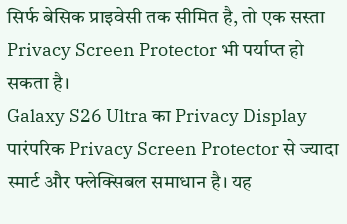सिर्फ बेसिक प्राइवेसी तक सीमित है, तो एक सस्ता Privacy Screen Protector भी पर्याप्त हो सकता है।
Galaxy S26 Ultra का Privacy Display पारंपरिक Privacy Screen Protector से ज्यादा स्मार्ट और फ्लेक्सिबल समाधान है। यह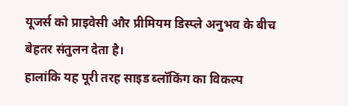यूजर्स को प्राइवेसी और प्रीमियम डिस्प्ले अनुभव के बीच बेहतर संतुलन देता है।
हालांकि यह पूरी तरह साइड ब्लॉकिंग का विकल्प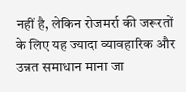नहीं है, लेकिन रोजमर्रा की जरूरतों के लिए यह ज्यादा व्यावहारिक और उन्नत समाधान माना जा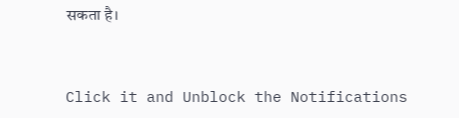सकता है।


Click it and Unblock the Notifications